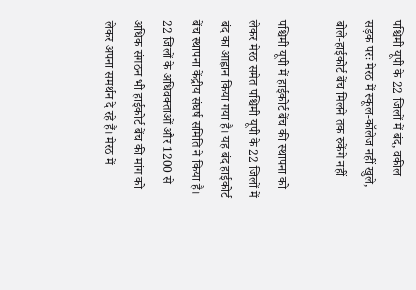पश्चिमी यूपी के 22 जिलों में बंद, वकील सड़क परः मेरठ में स्कूल-कॉलेज नहीं खुले, बोले-हाईकोर्ट बेंच मिलने तक रुकेंगे नहीं

पश्चिमी यूपी में हाईकोर्ट बेंच की स्थापना को लेकर मेरठ समेत पश्चिमी यूपी के 22 जिलों में बंद का आह्वान किया गया है। यह बंद हाईकोर्ट बेंच स्थापना केंद्रीय संघर्ष समिति ने किया है। 22 जिलों के अधिवक्ताओं और 1200 से अधिक संगठन भी हाईकोर्ट बेंच की मांग को लेकर अपना समर्थन दे रहे हैं। मेरठ में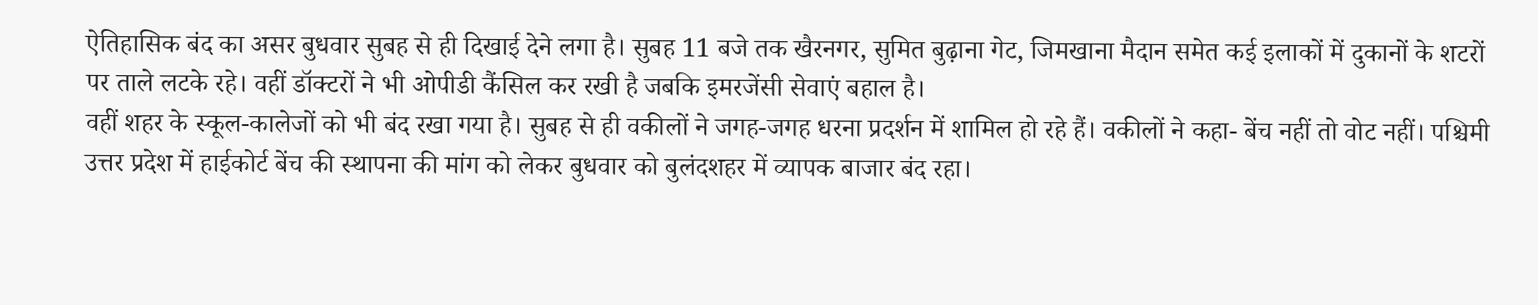ऐतिहासिक बंद का असर बुधवार सुबह से ही दिखाई देने लगा है। सुबह 11 बजे तक खैरनगर, सुमित बुढ़ाना गेट, जिमखाना मैदान समेत कई इलाकों में दुकानों के शटरों पर ताले लटके रहे। वहीं डॉक्टरों ने भी ओपीडी कैंसिल कर रखी है जबकि इमरजेंसी सेवाएं बहाल है।
वहीं शहर के स्कूल-कालेजों को भी बंद रखा गया है। सुबह से ही वकीलों ने जगह-जगह धरना प्रदर्शन में शामिल हो रहे हैं। वकीलों ने कहा- बेंच नहीं तो वोट नहीं। पश्चिमी उत्तर प्रदेश में हाईकोर्ट बेंच की स्थापना की मांग को लेकर बुधवार को बुलंदशहर में व्यापक बाजार बंद रहा।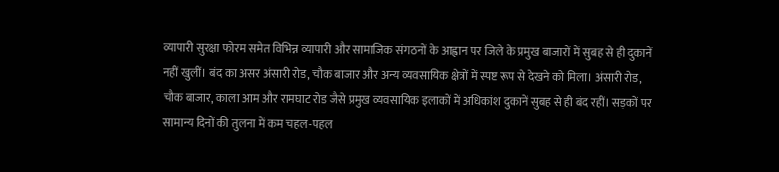व्यापारी सुरक्षा फोरम समेत विभिन्न व्यापारी और सामाजिक संगठनों के आह्वान पर जिले के प्रमुख बाजारों में सुबह से ही दुकानें नहीं खुलीं। बंद का असर अंसारी रोड, चौक बाजार और अन्य व्यवसायिक क्षेत्रों में स्पष्ट रूप से देखने को मिला। अंसारी रोड, चौक बाजार, काला आम और रामघाट रोड जैसे प्रमुख व्यवसायिक इलाकों में अधिकांश दुकानें सुबह से ही बंद रहीं। सड़कों पर सामान्य दिनों की तुलना में कम चहल-पहल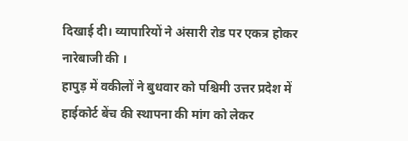दिखाई दी। व्यापारियों ने अंसारी रोड पर एकत्र होकर नारेबाजी की ।
हापुड़ में वकीलों ने बुधवार को पश्चिमी उत्तर प्रदेश में हाईकोर्ट बेंच की स्थापना की मांग को लेकर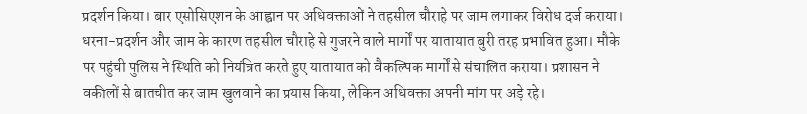प्रदर्शन किया। बार एसोसिएशन के आह्वान पर अधिवक्ताओं ने तहसील चौराहे पर जाम लगाकर विरोध दर्ज कराया। धरना-प्रदर्शन और जाम के कारण तहसील चौराहे से गुजरने वाले मार्गों पर यातायात बुरी तरह प्रभावित हुआ। मौके पर पहुंची पुलिस ने स्थिति को नियंत्रित करते हुए यातायात को वैकल्पिक मार्गों से संचालित कराया। प्रशासन ने वकीलों से बातचीत कर जाम खुलवाने का प्रयास किया, लेकिन अधिवक्ता अपनी मांग पर अड़े रहे।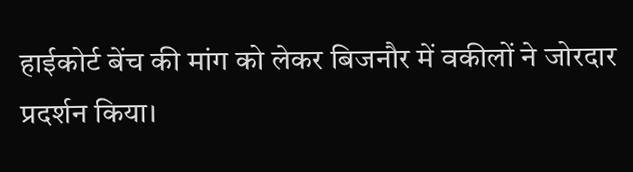हाईकोर्ट बेंच की मांग को लेकर बिजनौर में वकीलों ने जोरदार प्रदर्शन किया।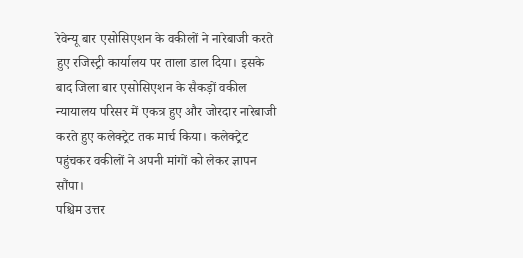रेवेन्यू बार एसोसिएशन के वकीलों ने नारेबाजी करते हुए रजिस्ट्री कार्यालय पर ताला डाल दिया। इसके बाद जिला बार एसोसिएशन के सैकड़ों वकील न्यायालय परिसर में एकत्र हुए और जोरदार नारेबाजी करते हुए कलेक्ट्रेट तक मार्च किया। कलेक्ट्रेट पहुंचकर वकीलों ने अपनी मांगों को लेकर ज्ञापन सौंपा।
पश्चिम उत्तर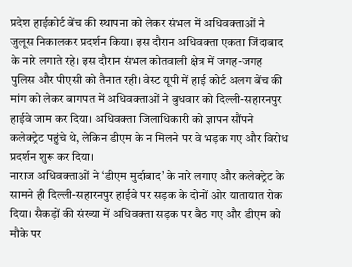प्रदेश हाईकोर्ट बेंच की स्थापना को लेकर संभल में अधिवक्ताओं ने जुलूस निकालकर प्रदर्शन किया। इस दौरान अधिवक्ता एकता जिंदाबाद के नारे लगाते रहे। इस दौरान संभल कोतवाली क्षेत्र में जगह-जगह पुलिस और पीएसी को तैनात रही। वेस्ट यूपी में हाई कोर्ट अलग बेंच की मांग को लेकर बागपत में अधिवक्ताओं ने बुधवार को दिल्ली-सहारनपुर हाईवे जाम कर दिया। अधिवक्ता जिलाधिकारी को ज्ञापन सौंपने कलेक्ट्रेट पहुंचे थे, लेकिन डीएम के न मिलने पर वे भड़क गए और विरोध प्रदर्शन शुरू कर दिया।
नाराज अधिवक्ताओं ने ‘डीएम मुर्दाबाद’ के नारे लगाए और कलेक्ट्रेट के सामने ही दिल्ली-सहारनपुर हाईवे पर सड़क के दोनों ओर यातायात रोक दिया। सैकड़ों की संख्या में अधिवक्ता सड़क पर बैठ गए और डीएम को मौके पर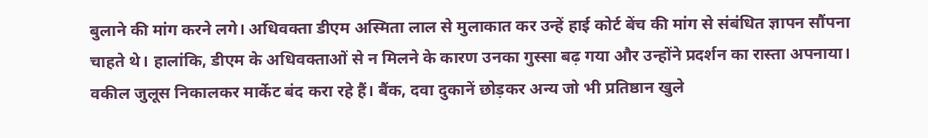बुलाने की मांग करने लगे। अधिवक्ता डीएम अस्मिता लाल से मुलाकात कर उन्हें हाई कोर्ट बेंच की मांग से संबंधित ज्ञापन सौंपना चाहते थे। हालांकि, डीएम के अधिवक्ताओं से न मिलने के कारण उनका गुस्सा बढ़ गया और उन्होंने प्रदर्शन का रास्ता अपनाया। वकील जुलूस निकालकर मार्केट बंद करा रहे हैं। बैंक, दवा दुकानें छोड़कर अन्य जो भी प्रतिष्ठान खुले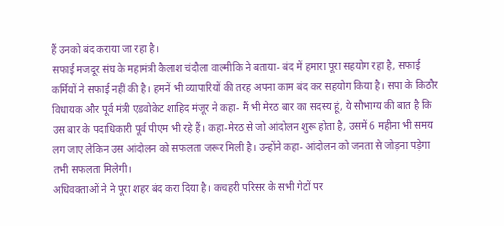हैं उनको बंद कराया जा रहा है।
सफाई मजदूर संघ के महामंत्री कैलाश चंदौला वाल्मीकि ने बताया- बंद में हमारा पूरा सहयोग रहा है, सफाई कर्मियों ने सफाई नहीं की है। हमनें भी व्यापारियों की तरह अपना काम बंद कर सहयोग किया है। सपा के किठौर विधायक और पूर्व मंत्री एडवोकेट शाहिद मंजूर ने कहा- मैं भी मेरठ बार का सदस्य हूं, ये सौभाग्य की बात है कि उस बार के पदाधिकारी पूर्व पीएम भी रहे हैं। कहा-मेरठ से जो आंदोलन शुरू होता है, उसमें 6 महीना भी समय लग जाए लेकिन उस आंदोलन को सफलता जरूर मिली है। उन्होंने कहा- आंदोलन को जनता से जोड़ना पड़ेगा तभी सफलता मिलेगी।
अधिवक्ताओं ने ने पूरा शहर बंद करा दिया है। कचहरी परिसर के सभी गेटों पर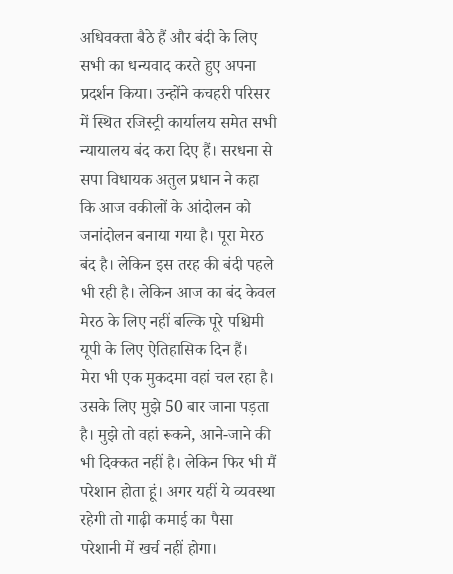अधिवक्ता बैठे हैं और बंदी के लिए सभी का धन्यवाद करते हुए अपना प्रदर्शन किया। उन्होंने कचहरी परिसर में स्थित रजिस्ट्री कार्यालय समेत सभी न्यायालय बंद करा दिए हैं। सरधना से सपा विधायक अतुल प्रधान ने कहा कि आज वकीलों के आंदोलन को जनांदोलन बनाया गया है। पूरा मेरठ बंद है। लेकिन इस तरह की बंदी पहले भी रही है। लेकिन आज का बंद केवल मेरठ के लिए नहीं बल्कि पूरे पश्चिमी यूपी के लिए ऐतिहासिक दिन हैं।
मेरा भी एक मुकदमा वहां चल रहा है। उसके लिए मुझे 50 बार जाना पड़ता है। मुझे तो वहां रूकने, आने-जाने की भी दिक्कत नहीं है। लेकिन फिर भी मैं परेशान होता हूं। अगर यहीं ये व्यवस्था रहेगी तो गाढ़ी कमाई का पैसा परेशानी में खर्च नहीं होगा।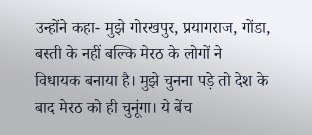उन्होंने कहा- मुझे गोरखपुर, प्रयागराज, गोंडा, बस्ती के नहीं बल्कि मेरठ के लोगों ने विधायक बनाया है। मुझे चुनना पड़े तो देश के बाद मेरठ को ही चुनूंगा। ये बेंच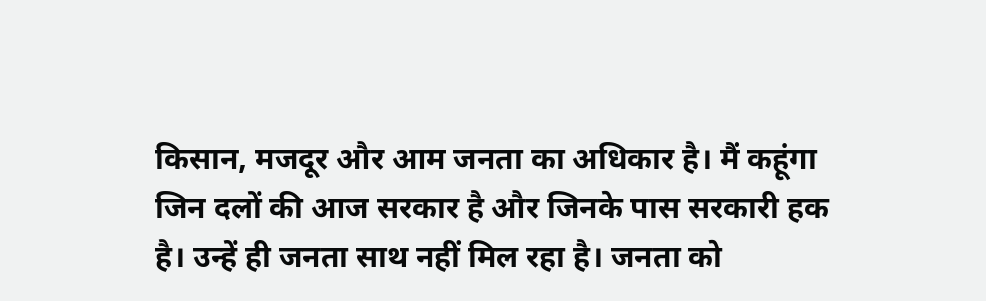किसान, मजदूर और आम जनता का अधिकार है। मैं कहूंगा जिन दलों की आज सरकार है और जिनके पास सरकारी हक है। उन्हें ही जनता साथ नहीं मिल रहा है। जनता को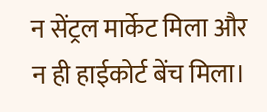न सेंट्रल मार्केट मिला और न ही हाईकोर्ट बेंच मिला।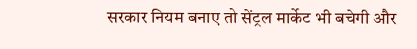सरकार नियम बनाए तो सेंट्रल मार्केट भी बचेगी और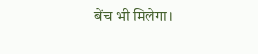बेंच भी मिलेगा।